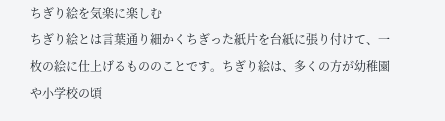ちぎり絵を気楽に楽しむ
ちぎり絵とは言葉通り細かくちぎった紙片を台紙に張り付けて、一枚の絵に仕上げるもののことです。ちぎり絵は、多くの方が幼稚園や小学校の頃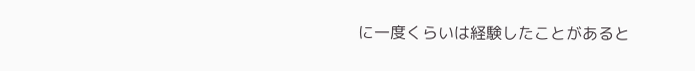に一度くらいは経験したことがあると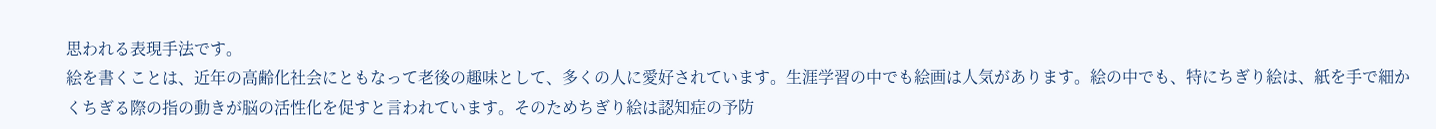思われる表現手法です。
絵を書くことは、近年の高齢化社会にともなって老後の趣味として、多くの人に愛好されています。生涯学習の中でも絵画は人気があります。絵の中でも、特にちぎり絵は、紙を手で細かくちぎる際の指の動きが脳の活性化を促すと言われています。そのためちぎり絵は認知症の予防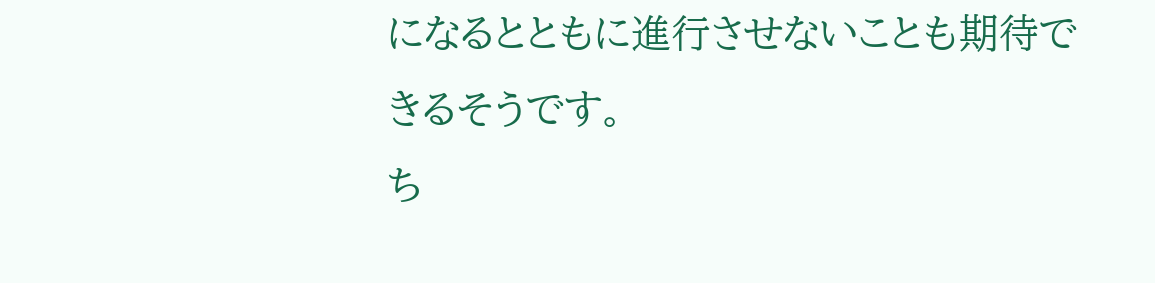になるとともに進行させないことも期待できるそうです。
ち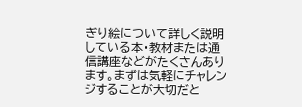ぎり絵について詳しく説明している本・教材または通信講座などがたくさんあります。まずは気軽にチャレンジすることが大切だと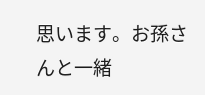思います。お孫さんと一緒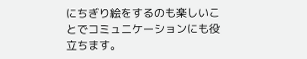にちぎり絵をするのも楽しいことでコミュニケーションにも役立ちます。